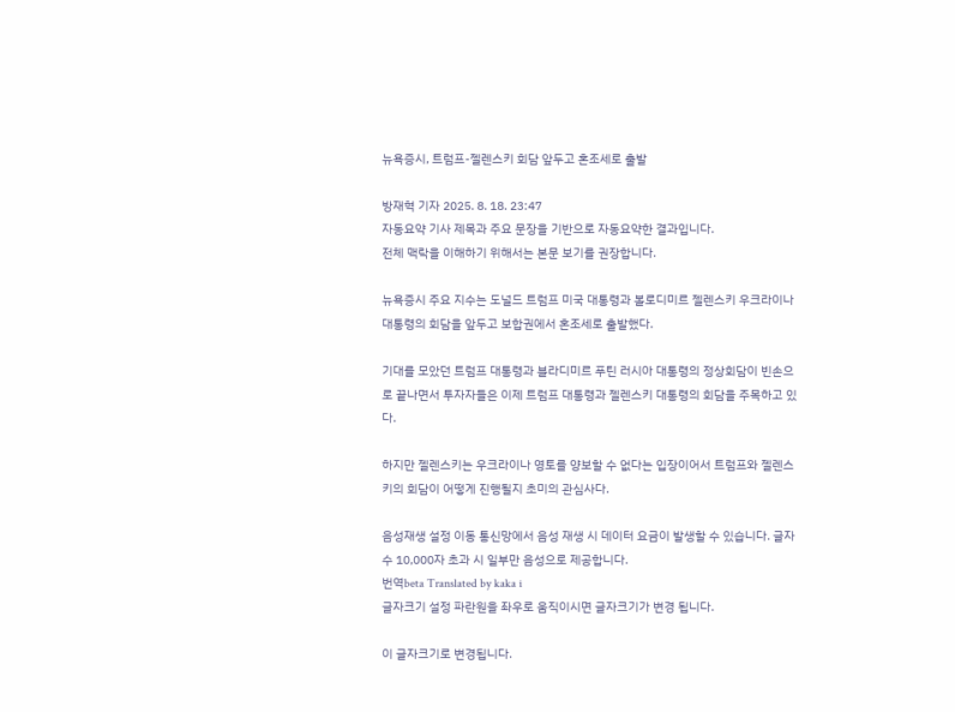뉴욕증시, 트럼프-젤렌스키 회담 앞두고 혼조세로 출발

방재혁 기자 2025. 8. 18. 23:47
자동요약 기사 제목과 주요 문장을 기반으로 자동요약한 결과입니다.
전체 맥락을 이해하기 위해서는 본문 보기를 권장합니다.

뉴욕증시 주요 지수는 도널드 트럼프 미국 대통령과 볼로디미르 젤렌스키 우크라이나 대통령의 회담을 앞두고 보합권에서 혼조세로 출발했다.

기대를 모았던 트럼프 대통령과 블라디미르 푸틴 러시아 대통령의 정상회담이 빈손으로 끝나면서 투자자들은 이제 트럼프 대통령과 젤렌스키 대통령의 회담을 주목하고 있다.

하지만 젤렌스키는 우크라이나 영토를 양보할 수 없다는 입장이어서 트럼프와 젤렌스키의 회담이 어떻게 진행될지 초미의 관심사다.

음성재생 설정 이동 통신망에서 음성 재생 시 데이터 요금이 발생할 수 있습니다. 글자 수 10,000자 초과 시 일부만 음성으로 제공합니다.
번역beta Translated by kaka i
글자크기 설정 파란원을 좌우로 움직이시면 글자크기가 변경 됩니다.

이 글자크기로 변경됩니다.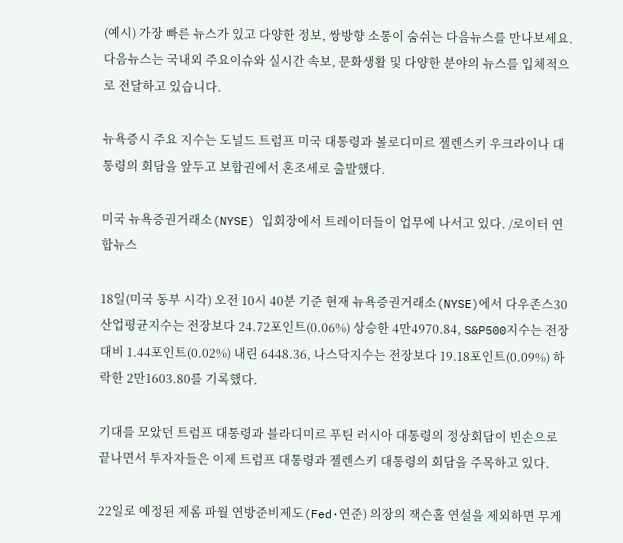(예시) 가장 빠른 뉴스가 있고 다양한 정보, 쌍방향 소통이 숨쉬는 다음뉴스를 만나보세요. 다음뉴스는 국내외 주요이슈와 실시간 속보, 문화생활 및 다양한 분야의 뉴스를 입체적으로 전달하고 있습니다.

뉴욕증시 주요 지수는 도널드 트럼프 미국 대통령과 볼로디미르 젤렌스키 우크라이나 대통령의 회담을 앞두고 보합권에서 혼조세로 출발했다.

미국 뉴욕증권거래소(NYSE) 입회장에서 트레이더들이 업무에 나서고 있다. /로이터 연합뉴스

18일(미국 동부 시각) 오전 10시 40분 기준 현재 뉴욕증권거래소(NYSE)에서 다우존스30산업평균지수는 전장보다 24.72포인트(0.06%) 상승한 4만4970.84, S&P500지수는 전장 대비 1.44포인트(0.02%) 내린 6448.36, 나스닥지수는 전장보다 19.18포인트(0.09%) 하락한 2만1603.80를 기록했다.

기대를 모았던 트럼프 대통령과 블라디미르 푸틴 러시아 대통령의 정상회담이 빈손으로 끝나면서 투자자들은 이제 트럼프 대통령과 젤렌스키 대통령의 회담을 주목하고 있다.

22일로 예정된 제롬 파월 연방준비제도(Fed·연준) 의장의 잭슨홀 연설을 제외하면 무게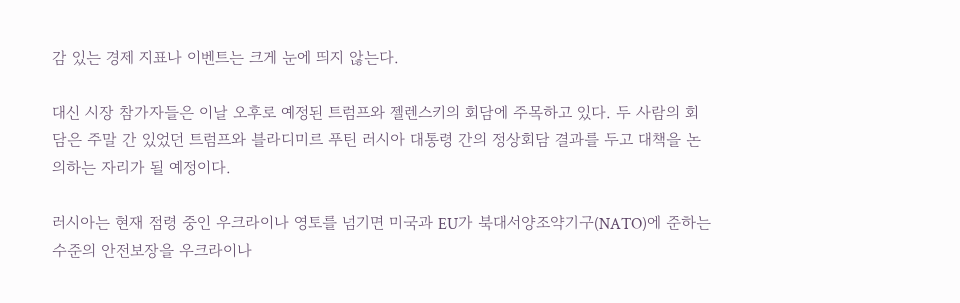감 있는 경제 지표나 이벤트는 크게 눈에 띄지 않는다.

대신 시장 참가자들은 이날 오후로 예정된 트럼프와 젤렌스키의 회담에 주목하고 있다. 두 사람의 회담은 주말 간 있었던 트럼프와 블라디미르 푸틴 러시아 대통령 간의 정상회담 결과를 두고 대책을 논의하는 자리가 될 예정이다.

러시아는 현재 점령 중인 우크라이나 영토를 넘기면 미국과 EU가 북대서양조약기구(NATO)에 준하는 수준의 안전보장을 우크라이나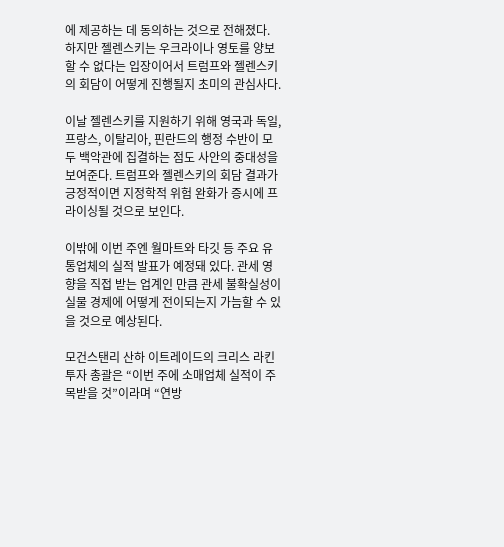에 제공하는 데 동의하는 것으로 전해졌다. 하지만 젤렌스키는 우크라이나 영토를 양보할 수 없다는 입장이어서 트럼프와 젤렌스키의 회담이 어떻게 진행될지 초미의 관심사다.

이날 젤렌스키를 지원하기 위해 영국과 독일, 프랑스, 이탈리아, 핀란드의 행정 수반이 모두 백악관에 집결하는 점도 사안의 중대성을 보여준다. 트럼프와 젤렌스키의 회담 결과가 긍정적이면 지정학적 위험 완화가 증시에 프라이싱될 것으로 보인다.

이밖에 이번 주엔 월마트와 타깃 등 주요 유통업체의 실적 발표가 예정돼 있다. 관세 영향을 직접 받는 업계인 만큼 관세 불확실성이 실물 경제에 어떻게 전이되는지 가늠할 수 있을 것으로 예상된다.

모건스탠리 산하 이트레이드의 크리스 라킨 투자 총괄은 “이번 주에 소매업체 실적이 주목받을 것”이라며 “연방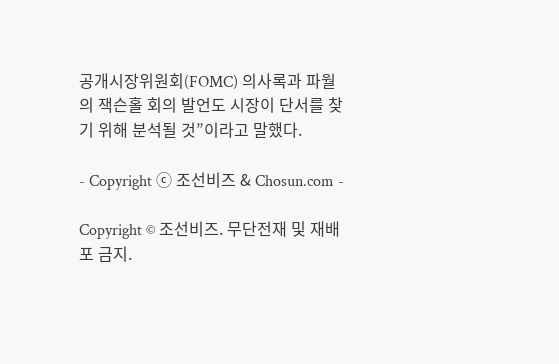공개시장위원회(FOMC) 의사록과 파월의 잭슨홀 회의 발언도 시장이 단서를 찾기 위해 분석될 것”이라고 말했다.

- Copyright ⓒ 조선비즈 & Chosun.com -

Copyright © 조선비즈. 무단전재 및 재배포 금지.